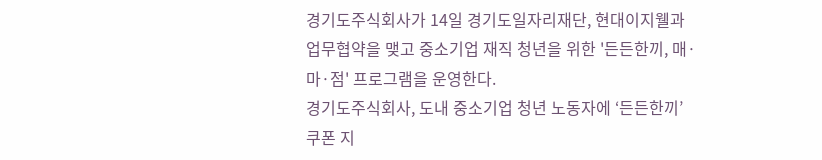경기도주식회사가 14일 경기도일자리재단, 현대이지웰과 업무협약을 맺고 중소기업 재직 청년을 위한 '든든한끼, 매·마·점' 프로그램을 운영한다.
경기도주식회사, 도내 중소기업 청년 노동자에 ‘든든한끼’ 쿠폰 지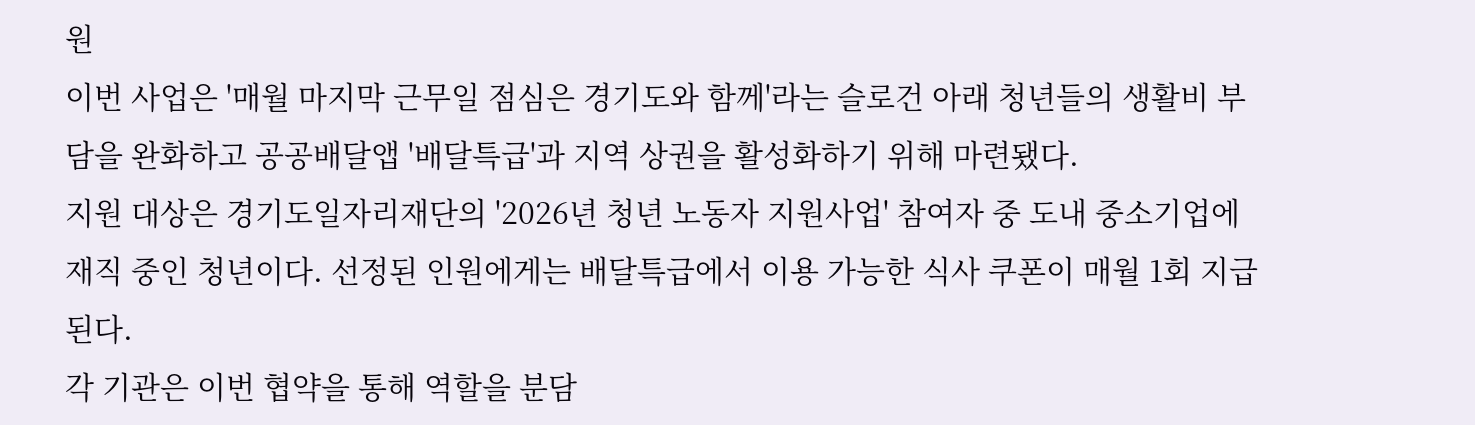원
이번 사업은 '매월 마지막 근무일 점심은 경기도와 함께'라는 슬로건 아래 청년들의 생활비 부담을 완화하고 공공배달앱 '배달특급'과 지역 상권을 활성화하기 위해 마련됐다.
지원 대상은 경기도일자리재단의 '2026년 청년 노동자 지원사업' 참여자 중 도내 중소기업에 재직 중인 청년이다. 선정된 인원에게는 배달특급에서 이용 가능한 식사 쿠폰이 매월 1회 지급된다.
각 기관은 이번 협약을 통해 역할을 분담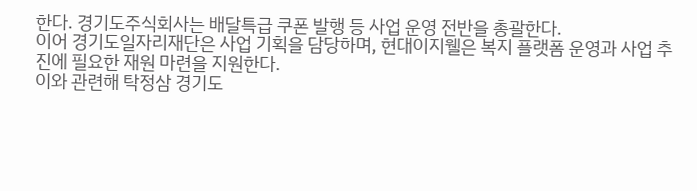한다. 경기도주식회사는 배달특급 쿠폰 발행 등 사업 운영 전반을 총괄한다.
이어 경기도일자리재단은 사업 기획을 담당하며, 현대이지웰은 복지 플랫폼 운영과 사업 추진에 필요한 재원 마련을 지원한다.
이와 관련해 탁정삼 경기도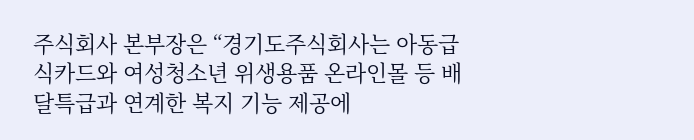주식회사 본부장은 “경기도주식회사는 아동급식카드와 여성청소년 위생용품 온라인몰 등 배달특급과 연계한 복지 기능 제공에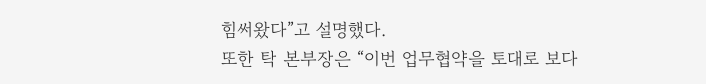힘써왔다”고 설명했다.
또한 탁 본부장은 “이번 업무협약을 토대로 보다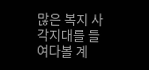많은 복지 사각지대를 들여다볼 계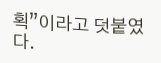획”이라고 덧붙였다.